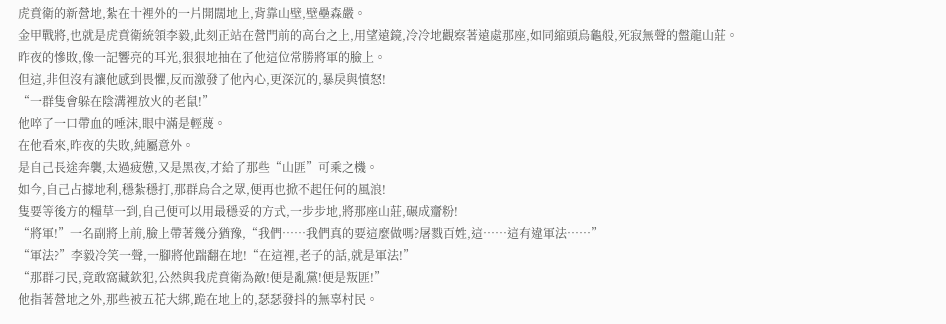虎賁衛的新營地,紮在十裡外的一片開闊地上,背靠山壁,壁壘森嚴。
金甲戰將,也就是虎賁衛統領李毅,此刻正站在營門前的高台之上,用望遠鏡,冷冷地觀察著遠處那座,如同縮頭烏龜般,死寂無聲的盤龍山莊。
昨夜的慘敗,像一記響亮的耳光,狠狠地抽在了他這位常勝將軍的臉上。
但這,非但沒有讓他感到畏懼,反而激發了他內心,更深沉的,暴戾與憤怒!
“一群隻會躲在陰溝裡放火的老鼠!”
他啐了一口帶血的唾沫,眼中滿是輕蔑。
在他看來,昨夜的失敗,純屬意外。
是自己長途奔襲,太過疲憊,又是黑夜,才給了那些“山匪”可乘之機。
如今,自己占據地利,穩紮穩打,那群烏合之眾,便再也掀不起任何的風浪!
隻要等後方的糧草一到,自己便可以用最穩妥的方式,一步步地,將那座山莊,碾成齏粉!
“將軍!”一名副將上前,臉上帶著幾分猶豫,“我們……我們真的要這麼做嗎?屠戮百姓,這……這有違軍法……”
“軍法?”李毅冷笑一聲,一腳將他踹翻在地!“在這裡,老子的話,就是軍法!”
“那群刁民,竟敢窩藏欽犯,公然與我虎賁衛為敵!便是亂黨!便是叛匪!”
他指著營地之外,那些被五花大綁,跪在地上的,瑟瑟發抖的無辜村民。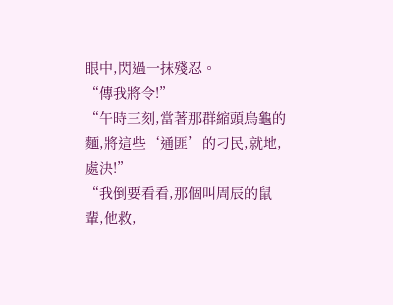眼中,閃過一抹殘忍。
“傳我將令!”
“午時三刻,當著那群縮頭烏龜的麵,將這些‘通匪’的刁民,就地,處決!”
“我倒要看看,那個叫周辰的鼠輩,他救,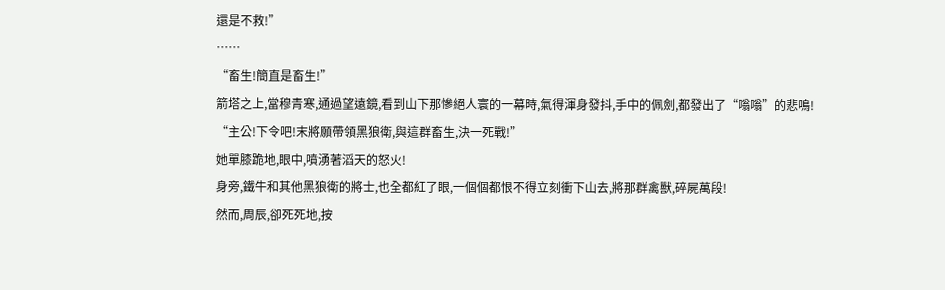還是不救!”
……
“畜生!簡直是畜生!”
箭塔之上,當穆青寒,通過望遠鏡,看到山下那慘絕人寰的一幕時,氣得渾身發抖,手中的佩劍,都發出了“嗡嗡”的悲鳴!
“主公!下令吧!末將願帶領黑狼衛,與這群畜生,決一死戰!”
她單膝跪地,眼中,噴湧著滔天的怒火!
身旁,鐵牛和其他黑狼衛的將士,也全都紅了眼,一個個都恨不得立刻衝下山去,將那群禽獸,碎屍萬段!
然而,周辰,卻死死地,按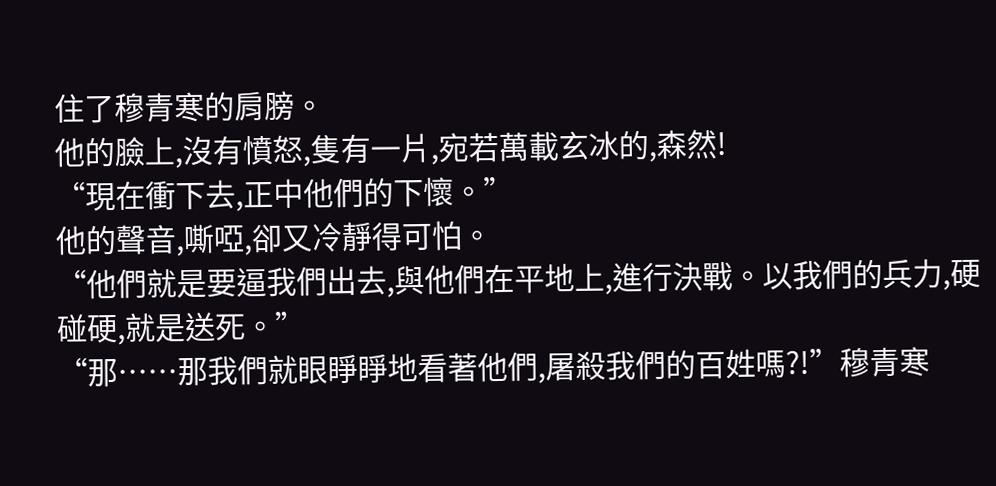住了穆青寒的肩膀。
他的臉上,沒有憤怒,隻有一片,宛若萬載玄冰的,森然!
“現在衝下去,正中他們的下懷。”
他的聲音,嘶啞,卻又冷靜得可怕。
“他們就是要逼我們出去,與他們在平地上,進行決戰。以我們的兵力,硬碰硬,就是送死。”
“那……那我們就眼睜睜地看著他們,屠殺我們的百姓嗎?!”穆青寒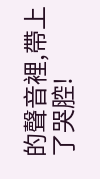的聲音裡,帶上了哭腔!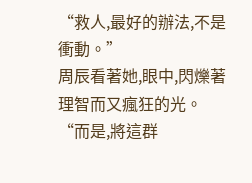“救人,最好的辦法,不是衝動。”
周辰看著她,眼中,閃爍著理智而又瘋狂的光。
“而是,將這群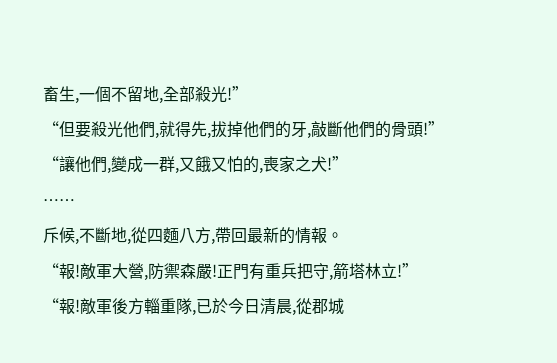畜生,一個不留地,全部殺光!”
“但要殺光他們,就得先,拔掉他們的牙,敲斷他們的骨頭!”
“讓他們,變成一群,又餓又怕的,喪家之犬!”
……
斥候,不斷地,從四麵八方,帶回最新的情報。
“報!敵軍大營,防禦森嚴!正門有重兵把守,箭塔林立!”
“報!敵軍後方輜重隊,已於今日清晨,從郡城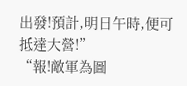出發!預計,明日午時,便可抵達大營!”
“報!敵軍為圖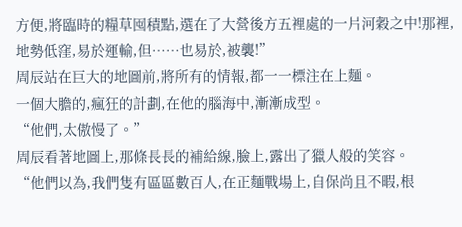方便,將臨時的糧草囤積點,選在了大營後方五裡處的一片河穀之中!那裡,地勢低窪,易於運輸,但……也易於,被襲!”
周辰站在巨大的地圖前,將所有的情報,都一一標注在上麵。
一個大膽的,瘋狂的計劃,在他的腦海中,漸漸成型。
“他們,太傲慢了。”
周辰看著地圖上,那條長長的補給線,臉上,露出了獵人般的笑容。
“他們以為,我們隻有區區數百人,在正麵戰場上,自保尚且不暇,根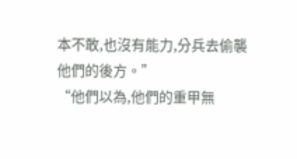本不敢,也沒有能力,分兵去偷襲他們的後方。”
“他們以為,他們的重甲無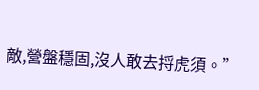敵,營盤穩固,沒人敢去捋虎須。”